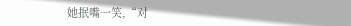她抿嘴一笑,“对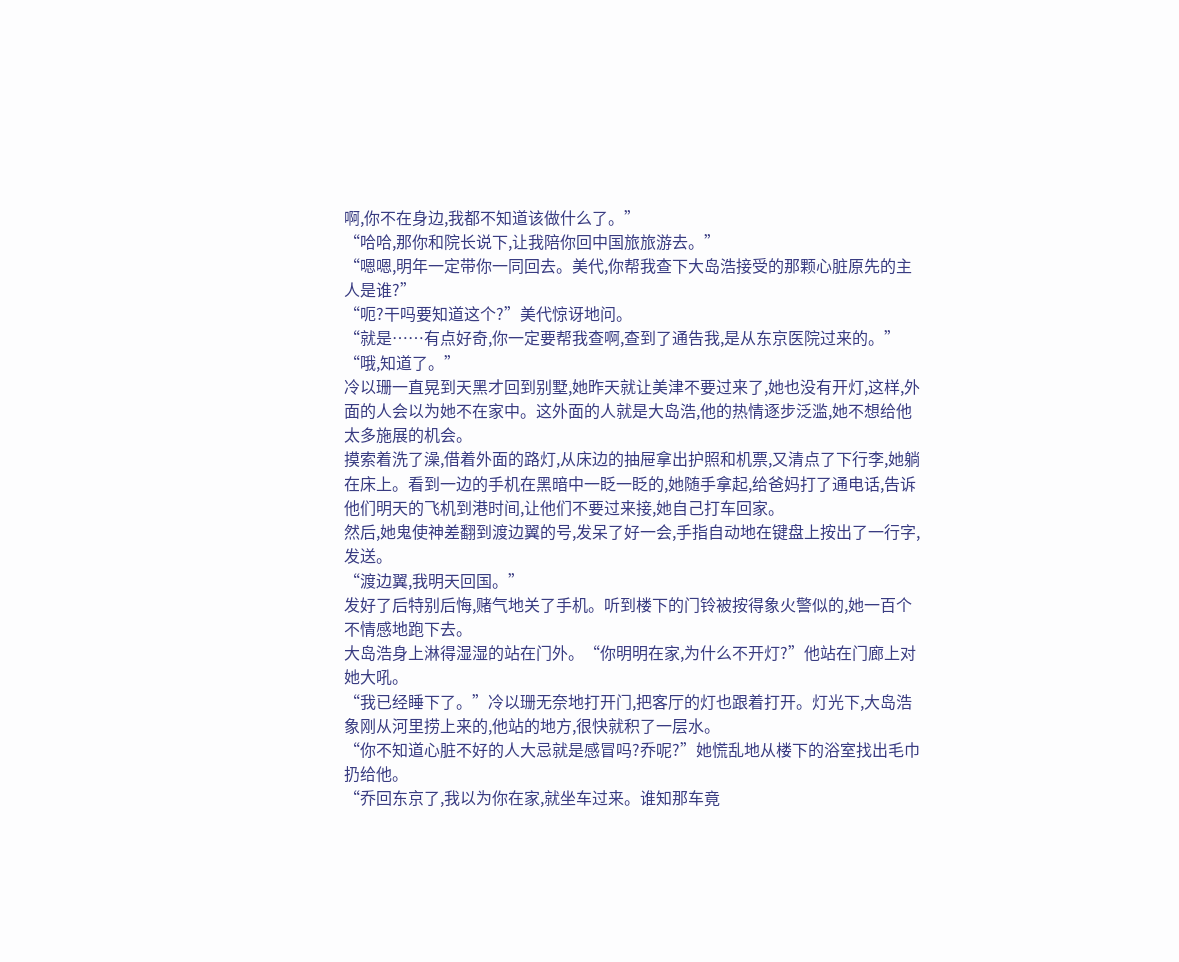啊,你不在身边,我都不知道该做什么了。”
“哈哈,那你和院长说下,让我陪你回中国旅旅游去。”
“嗯嗯,明年一定带你一同回去。美代,你帮我查下大岛浩接受的那颗心脏原先的主人是谁?”
“呃?干吗要知道这个?”美代惊讶地问。
“就是……有点好奇,你一定要帮我查啊,查到了通告我,是从东京医院过来的。”
“哦,知道了。”
冷以珊一直晃到天黑才回到别墅,她昨天就让美津不要过来了,她也没有开灯,这样,外面的人会以为她不在家中。这外面的人就是大岛浩,他的热情逐步泛滥,她不想给他太多施展的机会。
摸索着洗了澡,借着外面的路灯,从床边的抽屉拿出护照和机票,又清点了下行李,她躺在床上。看到一边的手机在黑暗中一眨一眨的,她随手拿起,给爸妈打了通电话,告诉他们明天的飞机到港时间,让他们不要过来接,她自己打车回家。
然后,她鬼使神差翻到渡边翼的号,发呆了好一会,手指自动地在键盘上按出了一行字,发送。
“渡边翼,我明天回国。”
发好了后特别后悔,赌气地关了手机。听到楼下的门铃被按得象火警似的,她一百个不情感地跑下去。
大岛浩身上淋得湿湿的站在门外。“你明明在家,为什么不开灯?”他站在门廊上对她大吼。
“我已经睡下了。”冷以珊无奈地打开门,把客厅的灯也跟着打开。灯光下,大岛浩象刚从河里捞上来的,他站的地方,很快就积了一层水。
“你不知道心脏不好的人大忌就是感冒吗?乔呢?”她慌乱地从楼下的浴室找出毛巾扔给他。
“乔回东京了,我以为你在家,就坐车过来。谁知那车竟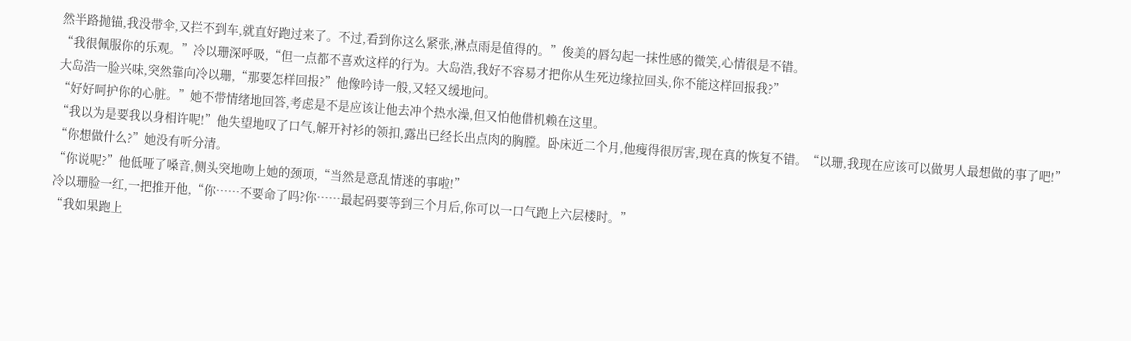然半路抛锚,我没带伞,又拦不到车,就直好跑过来了。不过,看到你这么紧张,淋点雨是值得的。”俊美的唇勾起一抹性感的微笑,心情很是不错。
“我很佩服你的乐观。”冷以珊深呼吸,“但一点都不喜欢这样的行为。大岛浩,我好不容易才把你从生死边缘拉回头,你不能这样回报我?”
大岛浩一脸兴味,突然靠向冷以珊,“那要怎样回报?”他像吟诗一般,又轻又缓地问。
“好好呵护你的心脏。”她不带情绪地回答,考虑是不是应该让他去冲个热水澡,但又怕他借机赖在这里。
“我以为是要我以身相许呢!”他失望地叹了口气,解开衬衫的领扣,露出已经长出点肉的胸膛。卧床近二个月,他瘦得很厉害,现在真的恢复不错。“以珊,我现在应该可以做男人最想做的事了吧!”
“你想做什么?”她没有听分清。
“你说呢?”他低哑了嗓音,侧头突地吻上她的颈项,“当然是意乱情迷的事啦!”
冷以珊脸一红,一把推开他,“你……不要命了吗?你……最起码要等到三个月后,你可以一口气跑上六层楼时。”
“我如果跑上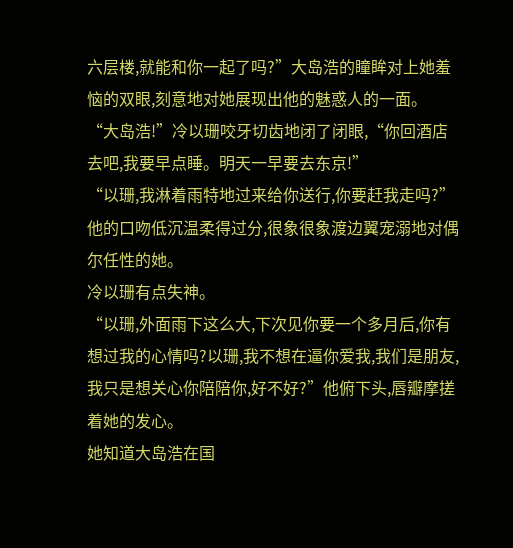六层楼,就能和你一起了吗?”大岛浩的瞳眸对上她羞恼的双眼,刻意地对她展现出他的魅惑人的一面。
“大岛浩!”冷以珊咬牙切齿地闭了闭眼,“你回酒店去吧,我要早点睡。明天一早要去东京!”
“以珊,我淋着雨特地过来给你送行,你要赶我走吗?”他的口吻低沉温柔得过分,很象很象渡边翼宠溺地对偶尔任性的她。
冷以珊有点失神。
“以珊,外面雨下这么大,下次见你要一个多月后,你有想过我的心情吗?以珊,我不想在逼你爱我,我们是朋友,我只是想关心你陪陪你,好不好?”他俯下头,唇瓣摩搓着她的发心。
她知道大岛浩在国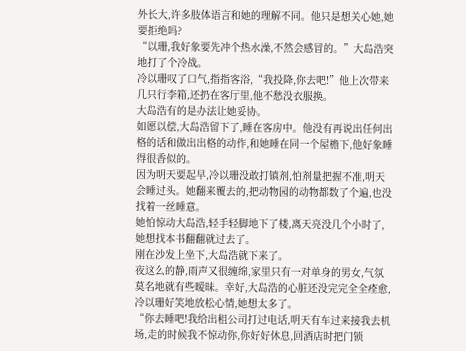外长大,许多肢体语言和她的理解不同。他只是想关心她,她要拒绝吗?
“以珊,我好象要先冲个热水澡,不然会感冒的。”大岛浩突地打了个冷战。
冷以珊叹了口气,指指客浴,“我投降,你去吧!”他上次带来几只行李箱,还扔在客厅里,他不愁没衣服换。
大岛浩有的是办法让她妥协。
如愿以偿,大岛浩留下了,睡在客房中。他没有再说出任何出格的话和做出出格的动作,和她睡在同一个屋檐下,他好象睡得很香似的。
因为明天要起早,冷以珊没敢打镇剂,怕剂量把握不准,明天会睡过头。她翻来覆去的,把动物园的动物都数了个遍,也没找着一丝睡意。
她怕惊动大岛浩,轻手轻脚地下了楼,离天亮没几个小时了,她想找本书翻翻就过去了。
刚在沙发上坐下,大岛浩就下来了。
夜这么的静,雨声又很缠绵,家里只有一对单身的男女,气氛莫名地就有些暧昧。幸好,大岛浩的心脏还没完完全全痊愈,冷以珊好笑地放松心情,她想太多了。
“你去睡吧!我给出租公司打过电话,明天有车过来接我去机场,走的时候我不惊动你,你好好休息,回酒店时把门锁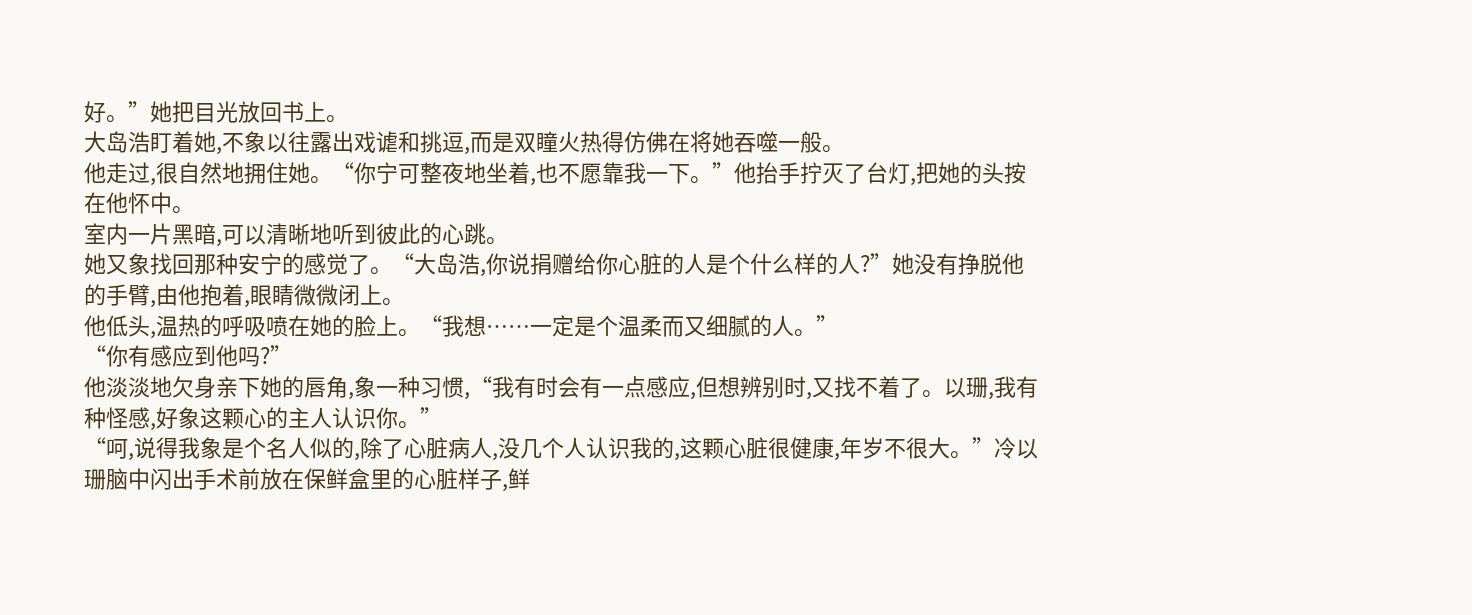好。”她把目光放回书上。
大岛浩盯着她,不象以往露出戏谑和挑逗,而是双瞳火热得仿佛在将她吞噬一般。
他走过,很自然地拥住她。“你宁可整夜地坐着,也不愿靠我一下。”他抬手拧灭了台灯,把她的头按在他怀中。
室内一片黑暗,可以清晰地听到彼此的心跳。
她又象找回那种安宁的感觉了。“大岛浩,你说捐赠给你心脏的人是个什么样的人?”她没有挣脱他的手臂,由他抱着,眼睛微微闭上。
他低头,温热的呼吸喷在她的脸上。“我想……一定是个温柔而又细腻的人。”
“你有感应到他吗?”
他淡淡地欠身亲下她的唇角,象一种习惯,“我有时会有一点感应,但想辨别时,又找不着了。以珊,我有种怪感,好象这颗心的主人认识你。”
“呵,说得我象是个名人似的,除了心脏病人,没几个人认识我的,这颗心脏很健康,年岁不很大。”冷以珊脑中闪出手术前放在保鲜盒里的心脏样子,鲜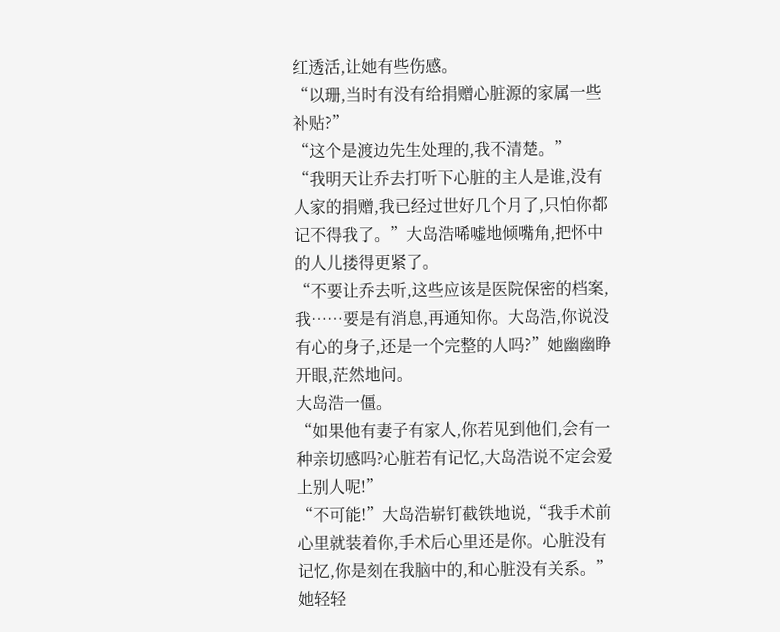红透活,让她有些伤感。
“以珊,当时有没有给捐赠心脏源的家属一些补贴?”
“这个是渡边先生处理的,我不清楚。”
“我明天让乔去打听下心脏的主人是谁,没有人家的捐赠,我已经过世好几个月了,只怕你都记不得我了。”大岛浩唏嘘地倾嘴角,把怀中的人儿搂得更紧了。
“不要让乔去听,这些应该是医院保密的档案,我……要是有消息,再通知你。大岛浩,你说没有心的身子,还是一个完整的人吗?”她幽幽睁开眼,茫然地问。
大岛浩一僵。
“如果他有妻子有家人,你若见到他们,会有一种亲切感吗?心脏若有记忆,大岛浩说不定会爱上别人呢!”
“不可能!”大岛浩崭钉截铁地说,“我手术前心里就装着你,手术后心里还是你。心脏没有记忆,你是刻在我脑中的,和心脏没有关系。”
她轻轻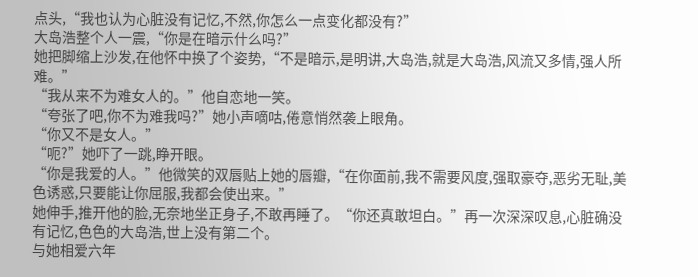点头,“我也认为心脏没有记忆,不然,你怎么一点变化都没有?”
大岛浩整个人一震,“你是在暗示什么吗?”
她把脚缩上沙发,在他怀中换了个姿势,“不是暗示,是明讲,大岛浩,就是大岛浩,风流又多情,强人所难。”
“我从来不为难女人的。”他自恋地一笑。
“夸张了吧,你不为难我吗?”她小声嘀咕,倦意悄然袭上眼角。
“你又不是女人。”
“呃?”她吓了一跳,睁开眼。
“你是我爱的人。”他微笑的双唇贴上她的唇瓣,“在你面前,我不需要风度,强取豪夺,恶劣无耻,美色诱惑,只要能让你屈服,我都会使出来。”
她伸手,推开他的脸,无奈地坐正身子,不敢再睡了。“你还真敢坦白。”再一次深深叹息,心脏确没有记忆,色色的大岛浩,世上没有第二个。
与她相爱六年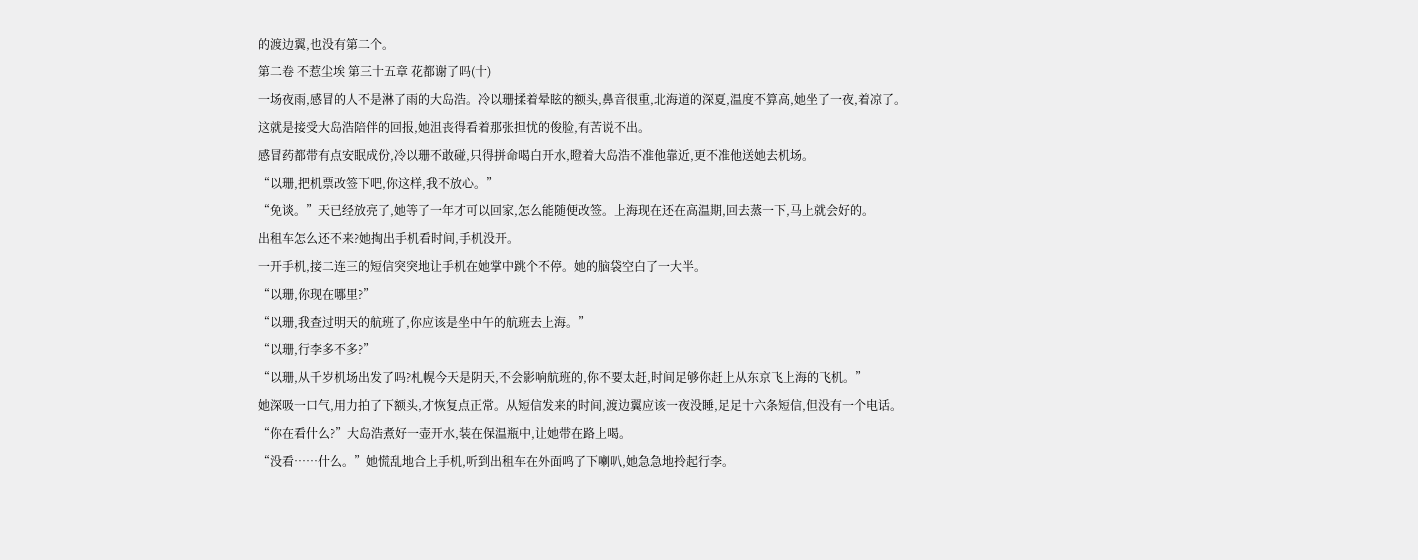的渡边翼,也没有第二个。
第二卷 不惹尘埃 第三十五章 花都谢了吗(十)
一场夜雨,感冒的人不是淋了雨的大岛浩。冷以珊揉着晕眩的额头,鼻音很重,北海道的深夏,温度不算高,她坐了一夜,着凉了。
这就是接受大岛浩陪伴的回报,她沮丧得看着那张担忧的俊脸,有苦说不出。
感冒药都带有点安眠成份,冷以珊不敢碰,只得拼命喝白开水,瞪着大岛浩不准他靠近,更不准他送她去机场。
“以珊,把机票改签下吧,你这样,我不放心。”
“免谈。”天已经放亮了,她等了一年才可以回家,怎么能随便改签。上海现在还在高温期,回去蒸一下,马上就会好的。
出租车怎么还不来?她掏出手机看时间,手机没开。
一开手机,接二连三的短信突突地让手机在她掌中跳个不停。她的脑袋空白了一大半。
“以珊,你现在哪里?”
“以珊,我查过明天的航班了,你应该是坐中午的航班去上海。”
“以珊,行李多不多?”
“以珊,从千岁机场出发了吗?札幌今天是阴天,不会影响航班的,你不要太赶,时间足够你赶上从东京飞上海的飞机。”
她深吸一口气,用力拍了下额头,才恢复点正常。从短信发来的时间,渡边翼应该一夜没睡,足足十六条短信,但没有一个电话。
“你在看什么?”大岛浩煮好一壶开水,装在保温瓶中,让她带在路上喝。
“没看……什么。”她慌乱地合上手机,听到出租车在外面鸣了下喇叭,她急急地拎起行李。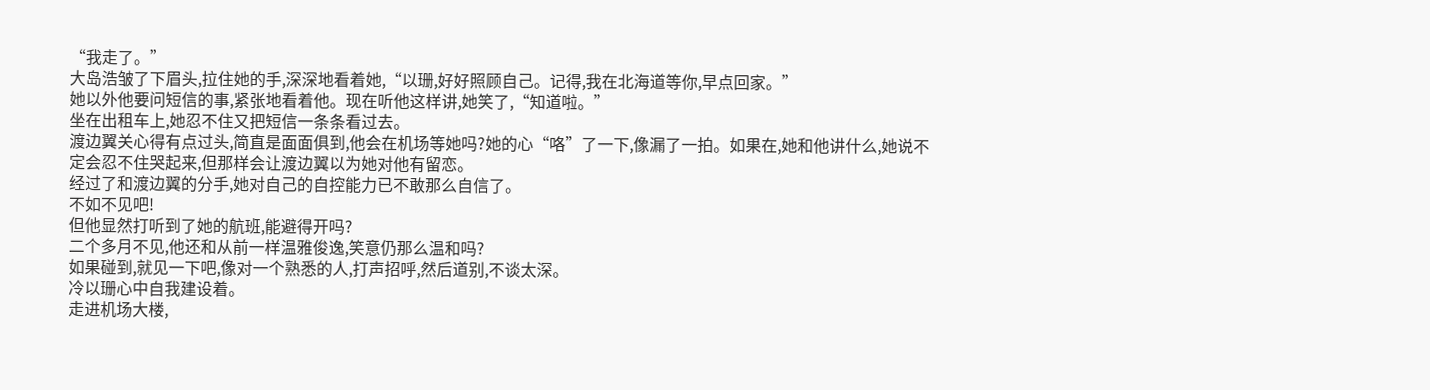“我走了。”
大岛浩皱了下眉头,拉住她的手,深深地看着她,“以珊,好好照顾自己。记得,我在北海道等你,早点回家。”
她以外他要问短信的事,紧张地看着他。现在听他这样讲,她笑了,“知道啦。”
坐在出租车上,她忍不住又把短信一条条看过去。
渡边翼关心得有点过头,简直是面面俱到,他会在机场等她吗?她的心“咯”了一下,像漏了一拍。如果在,她和他讲什么,她说不定会忍不住哭起来,但那样会让渡边翼以为她对他有留恋。
经过了和渡边翼的分手,她对自己的自控能力已不敢那么自信了。
不如不见吧!
但他显然打听到了她的航班,能避得开吗?
二个多月不见,他还和从前一样温雅俊逸,笑意仍那么温和吗?
如果碰到,就见一下吧,像对一个熟悉的人,打声招呼,然后道别,不谈太深。
冷以珊心中自我建设着。
走进机场大楼,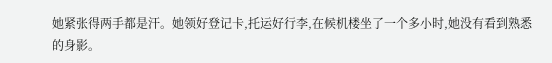她紧张得两手都是汗。她领好登记卡,托运好行李,在候机楼坐了一个多小时,她没有看到熟悉的身影。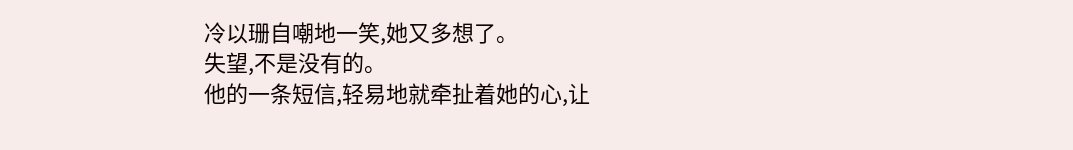冷以珊自嘲地一笑,她又多想了。
失望,不是没有的。
他的一条短信,轻易地就牵扯着她的心,让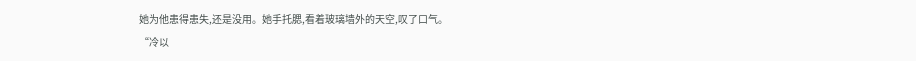她为他患得患失,还是没用。她手托腮,看着玻璃墙外的天空,叹了口气。
“冷以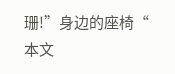珊!”身边的座椅“
本文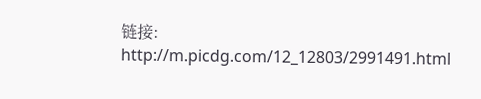链接:
http://m.picdg.com/12_12803/2991491.html